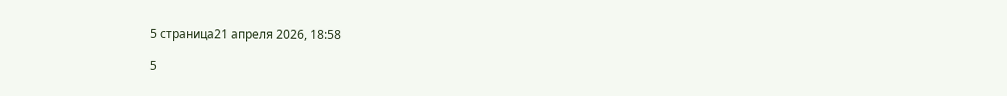5 страница21 апреля 2026, 18:58

5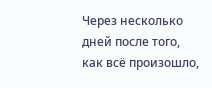Через несколько дней после того, как всё произошло,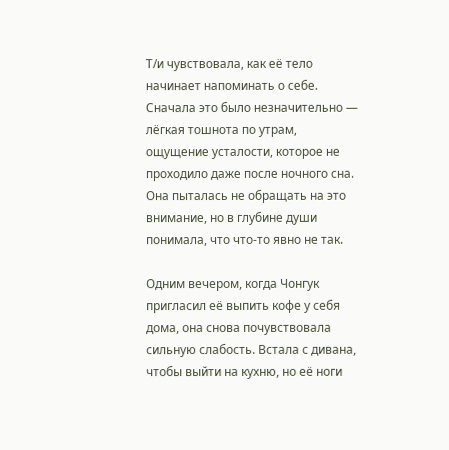Т/и чувствовала, как её тело начинает напоминать о себе. Сначала это было незначительно — лёгкая тошнота по утрам, ощущение усталости, которое не проходило даже после ночного сна. Она пыталась не обращать на это внимание, но в глубине души понимала, что что-то явно не так.

Одним вечером, когда Чонгук пригласил её выпить кофе у себя дома, она снова почувствовала сильную слабость. Встала с дивана, чтобы выйти на кухню, но её ноги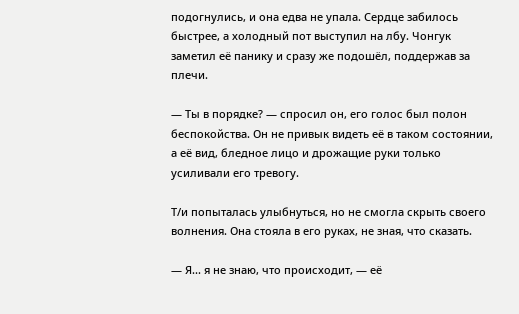подогнулись, и она едва не упала. Сердце забилось быстрее, а холодный пот выступил на лбу. Чонгук заметил её панику и сразу же подошёл, поддержав за плечи.

— Ты в порядке? — спросил он, его голос был полон беспокойства. Он не привык видеть её в таком состоянии, а её вид, бледное лицо и дрожащие руки только усиливали его тревогу.

Т/и попыталась улыбнуться, но не смогла скрыть своего волнения. Она стояла в его руках, не зная, что сказать.

— Я... я не знаю, что происходит, — её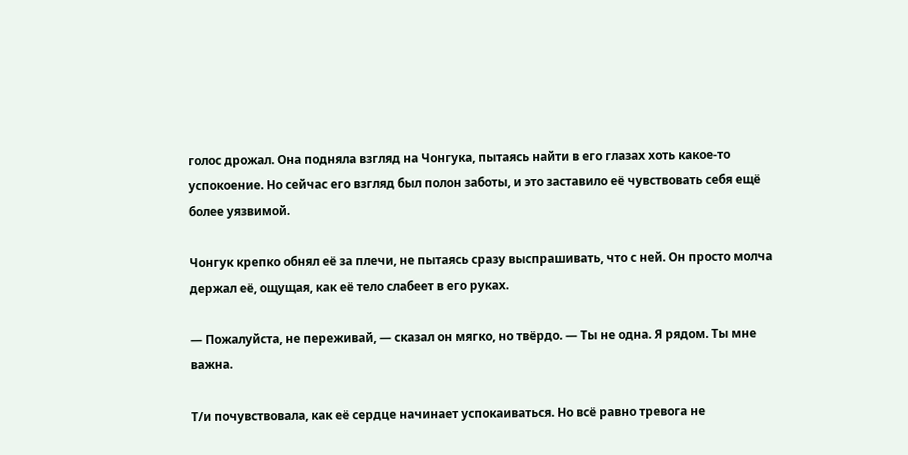голос дрожал. Она подняла взгляд на Чонгука, пытаясь найти в его глазах хоть какое-то успокоение. Но сейчас его взгляд был полон заботы, и это заставило её чувствовать себя ещё более уязвимой.

Чонгук крепко обнял её за плечи, не пытаясь сразу выспрашивать, что с ней. Он просто молча держал её, ощущая, как её тело слабеет в его руках.

— Пожалуйста, не переживай, — сказал он мягко, но твёрдо. — Ты не одна. Я рядом. Ты мне важна.

Т/и почувствовала, как её сердце начинает успокаиваться. Но всё равно тревога не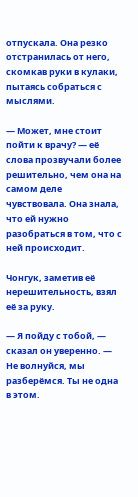отпускала. Она резко отстранилась от него, скомкав руки в кулаки, пытаясь собраться с мыслями.

— Может, мне стоит пойти к врачу? — её слова прозвучали более решительно, чем она на самом деле чувствовала. Она знала, что ей нужно разобраться в том, что с ней происходит.

Чонгук, заметив её нерешительность, взял её за руку.

— Я пойду с тобой, — сказал он уверенно. — Не волнуйся, мы разберёмся. Ты не одна в этом.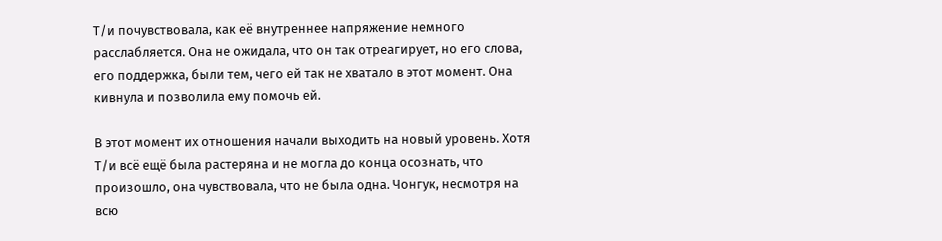Т/и почувствовала, как её внутреннее напряжение немного расслабляется. Она не ожидала, что он так отреагирует, но его слова, его поддержка, были тем, чего ей так не хватало в этот момент. Она кивнула и позволила ему помочь ей.

В этот момент их отношения начали выходить на новый уровень. Хотя Т/и всё ещё была растеряна и не могла до конца осознать, что произошло, она чувствовала, что не была одна. Чонгук, несмотря на всю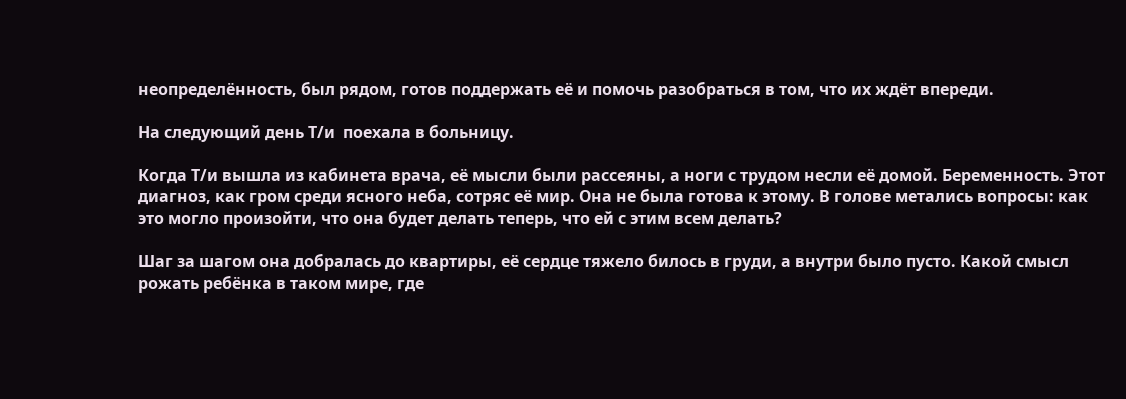неопределённость, был рядом, готов поддержать её и помочь разобраться в том, что их ждёт впереди.

На следующий день Т/и  поехала в больницу.

Когда Т/и вышла из кабинета врача, её мысли были рассеяны, а ноги с трудом несли её домой. Беременность. Этот диагноз, как гром среди ясного неба, сотряс её мир. Она не была готова к этому. В голове метались вопросы: как это могло произойти, что она будет делать теперь, что ей с этим всем делать?

Шаг за шагом она добралась до квартиры, её сердце тяжело билось в груди, а внутри было пусто. Какой смысл рожать ребёнка в таком мире, где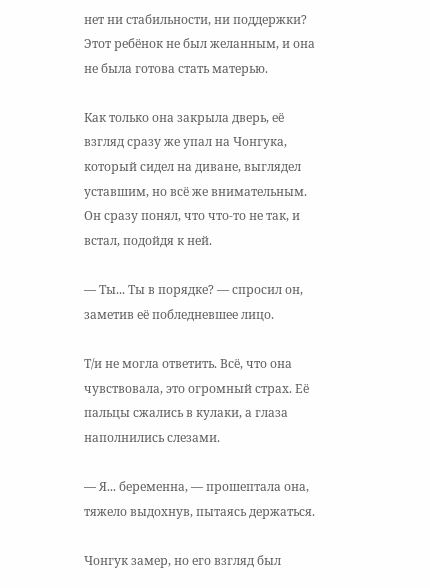нет ни стабильности, ни поддержки? Этот ребёнок не был желанным, и она не была готова стать матерью.

Как только она закрыла дверь, её взгляд сразу же упал на Чонгука, который сидел на диване, выглядел уставшим, но всё же внимательным. Он сразу понял, что что-то не так, и встал, подойдя к ней.

— Ты... Ты в порядке? — спросил он, заметив её побледневшее лицо.

Т/и не могла ответить. Всё, что она чувствовала, это огромный страх. Её пальцы сжались в кулаки, а глаза наполнились слезами.

— Я... беременна, — прошептала она, тяжело выдохнув, пытаясь держаться.

Чонгук замер, но его взгляд был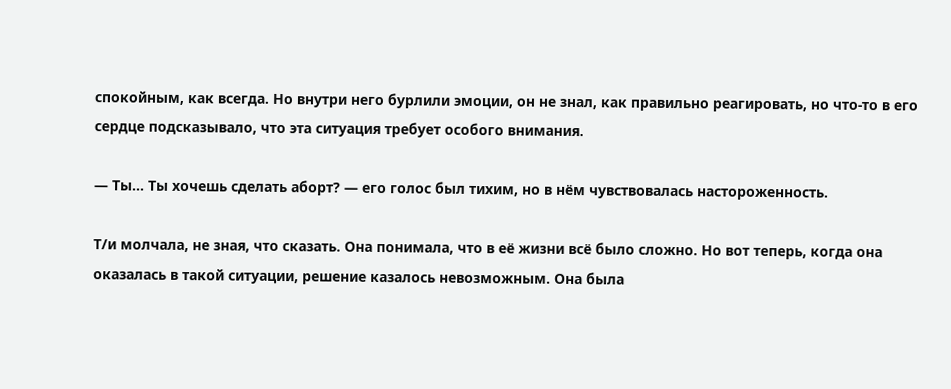спокойным, как всегда. Но внутри него бурлили эмоции, он не знал, как правильно реагировать, но что-то в его сердце подсказывало, что эта ситуация требует особого внимания.

— Ты... Ты хочешь сделать аборт? — его голос был тихим, но в нём чувствовалась настороженность.

Т/и молчала, не зная, что сказать. Она понимала, что в её жизни всё было сложно. Но вот теперь, когда она оказалась в такой ситуации, решение казалось невозможным. Она была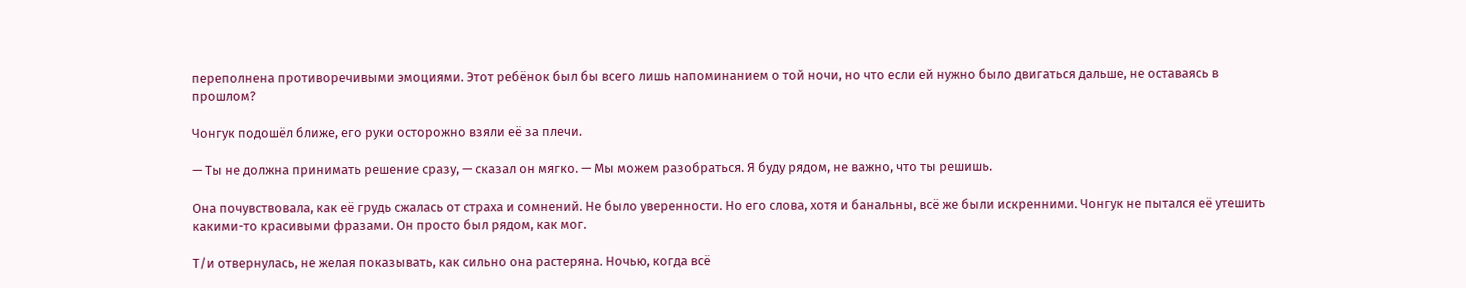переполнена противоречивыми эмоциями. Этот ребёнок был бы всего лишь напоминанием о той ночи, но что если ей нужно было двигаться дальше, не оставаясь в прошлом?

Чонгук подошёл ближе, его руки осторожно взяли её за плечи.

— Ты не должна принимать решение сразу, — сказал он мягко. — Мы можем разобраться. Я буду рядом, не важно, что ты решишь.

Она почувствовала, как её грудь сжалась от страха и сомнений. Не было уверенности. Но его слова, хотя и банальны, всё же были искренними. Чонгук не пытался её утешить какими-то красивыми фразами. Он просто был рядом, как мог.

Т/и отвернулась, не желая показывать, как сильно она растеряна. Ночью, когда всё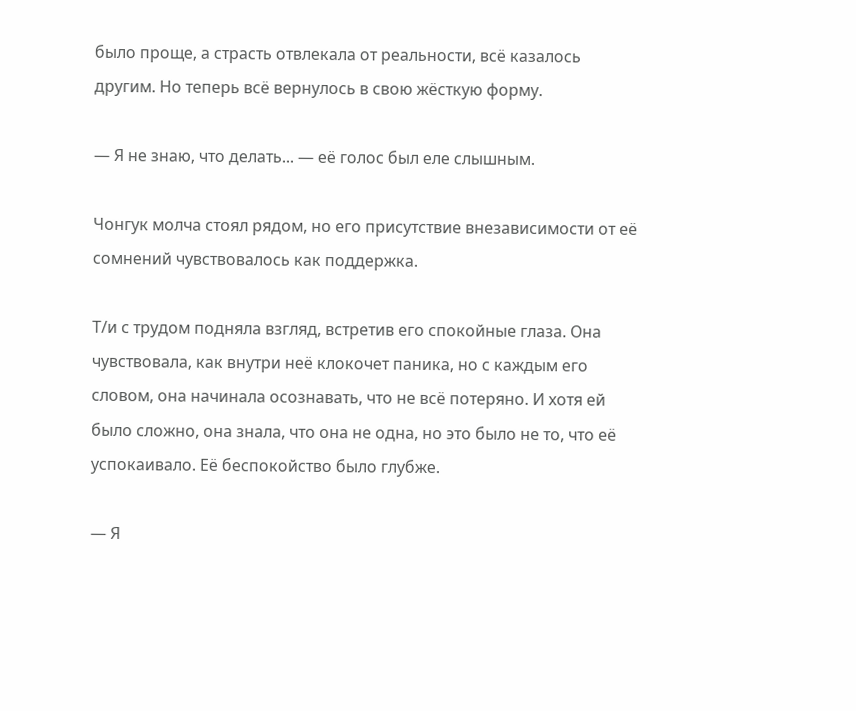было проще, а страсть отвлекала от реальности, всё казалось другим. Но теперь всё вернулось в свою жёсткую форму.

— Я не знаю, что делать... — её голос был еле слышным.

Чонгук молча стоял рядом, но его присутствие внезависимости от её сомнений чувствовалось как поддержка.

Т/и с трудом подняла взгляд, встретив его спокойные глаза. Она чувствовала, как внутри неё клокочет паника, но с каждым его словом, она начинала осознавать, что не всё потеряно. И хотя ей было сложно, она знала, что она не одна, но это было не то, что её успокаивало. Её беспокойство было глубже.

— Я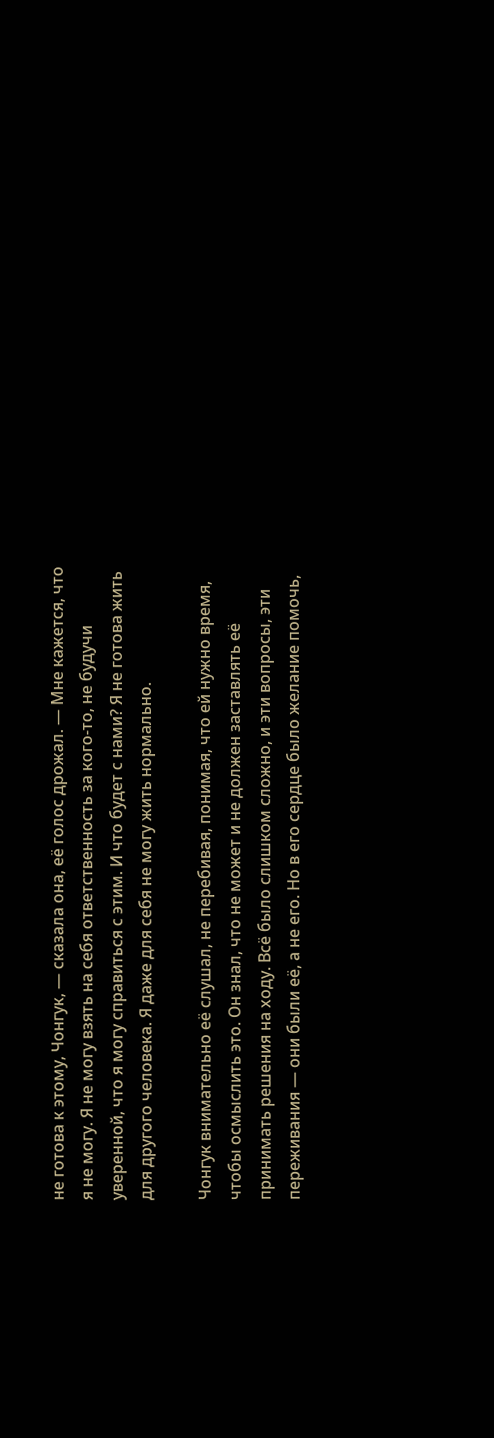не готова к этому, Чонгук, — сказала она, её голос дрожал. — Мне кажется, что я не могу. Я не могу взять на себя ответственность за кого-то, не будучи уверенной, что я могу справиться с этим. И что будет с нами? Я не готова жить для другого человека. Я даже для себя не могу жить нормально.

Чонгук внимательно её слушал, не перебивая, понимая, что ей нужно время, чтобы осмыслить это. Он знал, что не может и не должен заставлять её принимать решения на ходу. Всё было слишком сложно, и эти вопросы, эти переживания — они были её, а не его. Но в его сердце было желание помочь,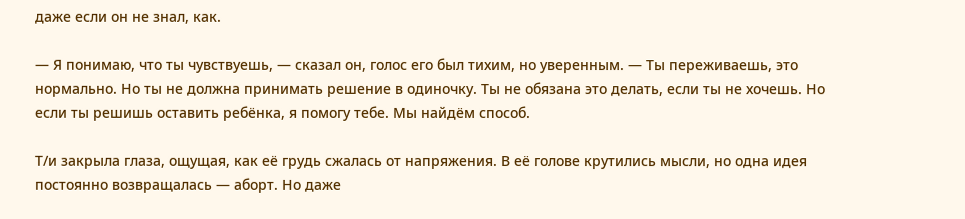даже если он не знал, как.

— Я понимаю, что ты чувствуешь, — сказал он, голос его был тихим, но уверенным. — Ты переживаешь, это нормально. Но ты не должна принимать решение в одиночку. Ты не обязана это делать, если ты не хочешь. Но если ты решишь оставить ребёнка, я помогу тебе. Мы найдём способ.

Т/и закрыла глаза, ощущая, как её грудь сжалась от напряжения. В её голове крутились мысли, но одна идея постоянно возвращалась — аборт. Но даже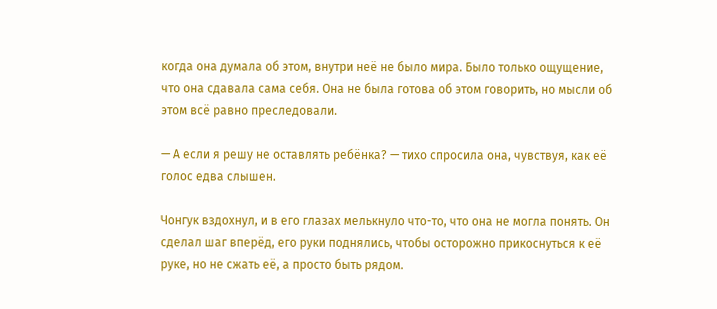когда она думала об этом, внутри неё не было мира. Было только ощущение, что она сдавала сама себя. Она не была готова об этом говорить, но мысли об этом всё равно преследовали.

— А если я решу не оставлять ребёнка? — тихо спросила она, чувствуя, как её голос едва слышен.

Чонгук вздохнул, и в его глазах мелькнуло что-то, что она не могла понять. Он сделал шаг вперёд, его руки поднялись, чтобы осторожно прикоснуться к её руке, но не сжать её, а просто быть рядом.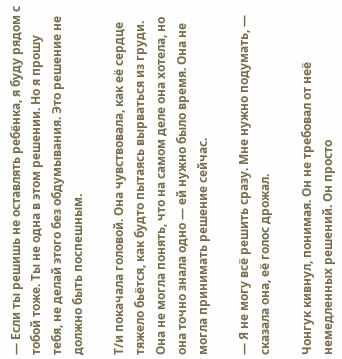— Если ты решишь не оставлять ребёнка, я буду рядом с тобой тоже. Ты не одна в этом решении. Но я прошу тебя, не делай этого без обдумывания. Это решение не должно быть поспешным.

Т/и покачала головой. Она чувствовала, как её сердце тяжело бьётся, как будто пытаясь вырваться из груди. Она не могла понять, что на самом деле она хотела, но она точно знала одно — ей нужно было время. Она не могла принимать решение сейчас.

— Я не могу всё решить сразу. Мне нужно подумать, — сказала она, её голос дрожал.

Чонгук кивнул, понимая. Он не требовал от неё немедленных решений. Он просто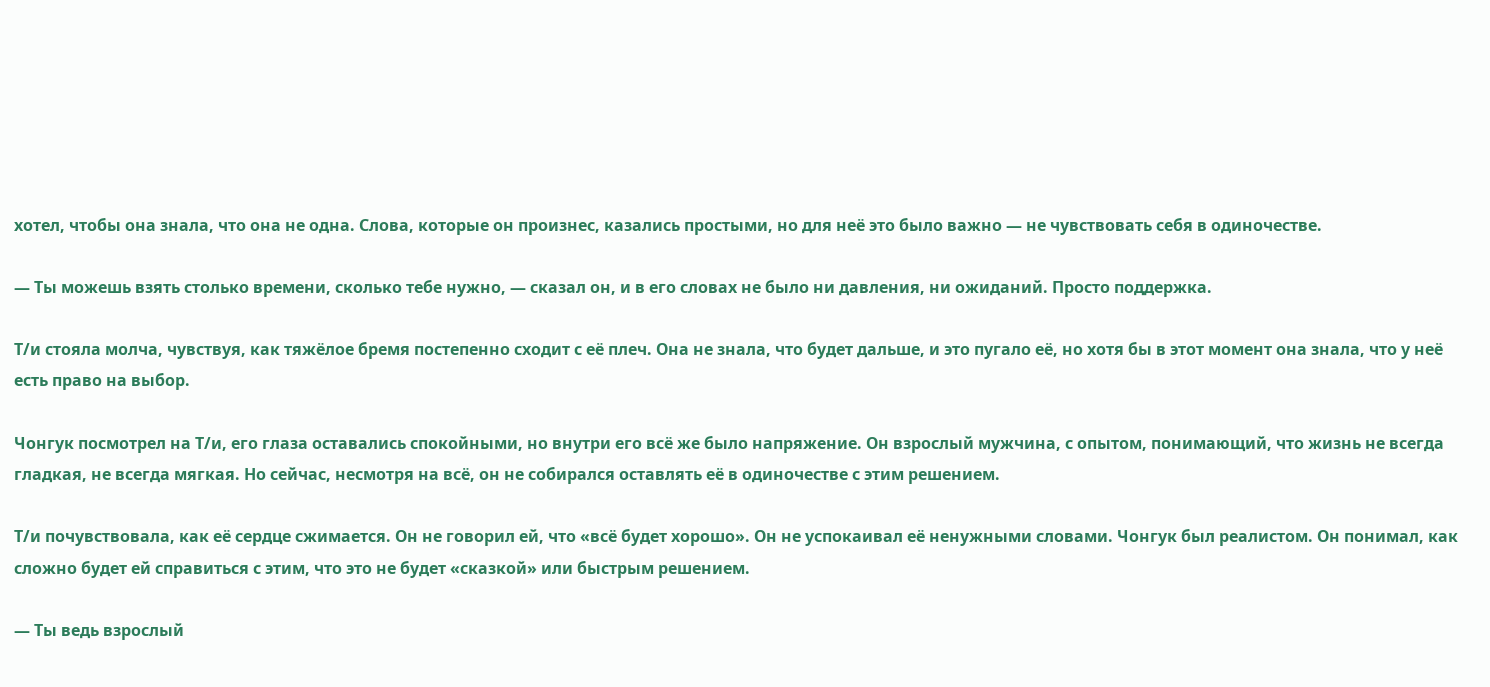хотел, чтобы она знала, что она не одна. Слова, которые он произнес, казались простыми, но для неё это было важно — не чувствовать себя в одиночестве.

— Ты можешь взять столько времени, сколько тебе нужно, — сказал он, и в его словах не было ни давления, ни ожиданий. Просто поддержка.

Т/и стояла молча, чувствуя, как тяжёлое бремя постепенно сходит с её плеч. Она не знала, что будет дальше, и это пугало её, но хотя бы в этот момент она знала, что у неё есть право на выбор.

Чонгук посмотрел на Т/и, его глаза оставались спокойными, но внутри его всё же было напряжение. Он взрослый мужчина, с опытом, понимающий, что жизнь не всегда гладкая, не всегда мягкая. Но сейчас, несмотря на всё, он не собирался оставлять её в одиночестве с этим решением.

Т/и почувствовала, как её сердце сжимается. Он не говорил ей, что «всё будет хорошо». Он не успокаивал её ненужными словами. Чонгук был реалистом. Он понимал, как сложно будет ей справиться с этим, что это не будет «сказкой» или быстрым решением.

— Ты ведь взрослый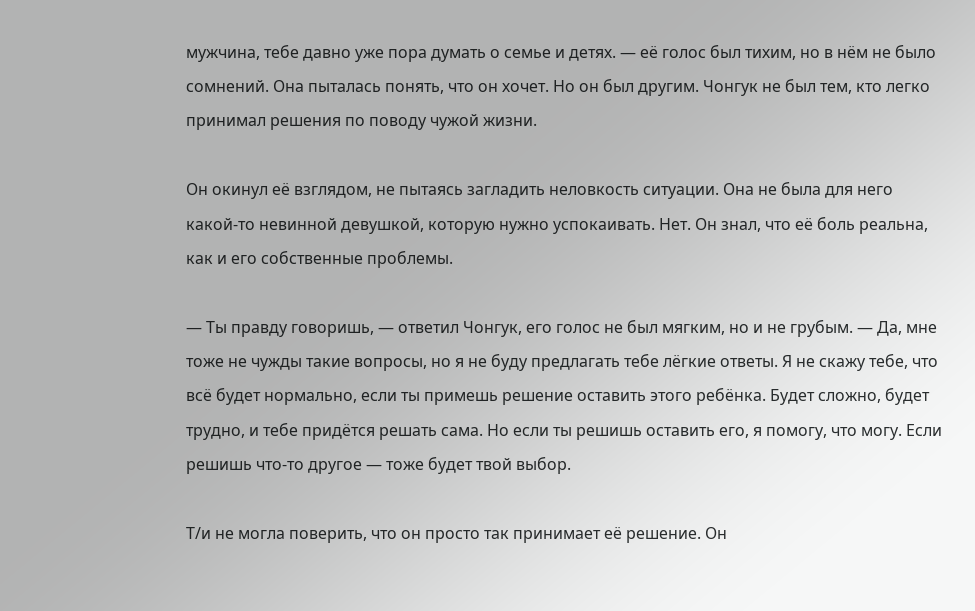мужчина, тебе давно уже пора думать о семье и детях. — её голос был тихим, но в нём не было сомнений. Она пыталась понять, что он хочет. Но он был другим. Чонгук не был тем, кто легко принимал решения по поводу чужой жизни.

Он окинул её взглядом, не пытаясь загладить неловкость ситуации. Она не была для него какой-то невинной девушкой, которую нужно успокаивать. Нет. Он знал, что её боль реальна, как и его собственные проблемы.

— Ты правду говоришь, — ответил Чонгук, его голос не был мягким, но и не грубым. — Да, мне тоже не чужды такие вопросы, но я не буду предлагать тебе лёгкие ответы. Я не скажу тебе, что всё будет нормально, если ты примешь решение оставить этого ребёнка. Будет сложно, будет трудно, и тебе придётся решать сама. Но если ты решишь оставить его, я помогу, что могу. Если решишь что-то другое — тоже будет твой выбор.

Т/и не могла поверить, что он просто так принимает её решение. Он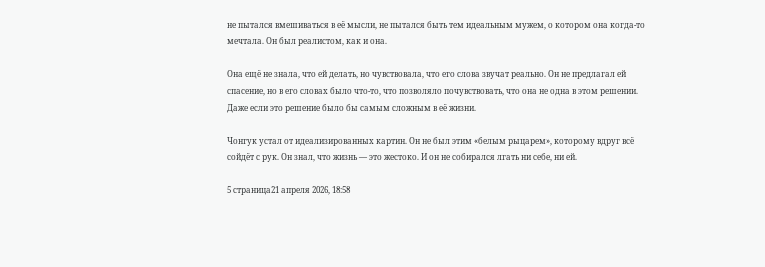не пытался вмешиваться в её мысли, не пытался быть тем идеальным мужем, о котором она когда-то мечтала. Он был реалистом, как и она.

Она ещё не знала, что ей делать, но чувствовала, что его слова звучат реально. Он не предлагал ей спасение, но в его словах было что-то, что позволяло почувствовать, что она не одна в этом решении. Даже если это решение было бы самым сложным в её жизни.

Чонгук устал от идеализированных картин. Он не был этим «белым рыцарем», которому вдруг всё сойдёт с рук. Он знал, что жизнь — это жестоко. И он не собирался лгать ни себе, ни ей.

5 страница21 апреля 2026, 18:58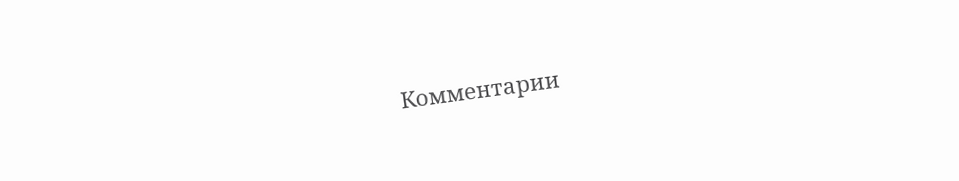Комментарии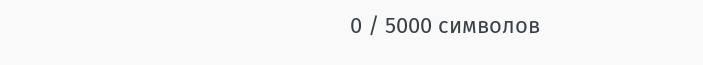0 / 5000 символов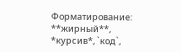Форматирование: **жирный**, *курсив*, `код`,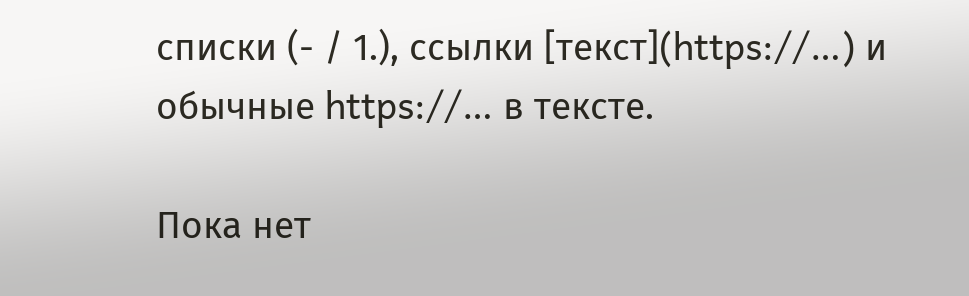списки (- / 1.), ссылки [текст](https://…) и обычные https://… в тексте.

Пока нет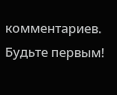комментариев. Будьте первым!